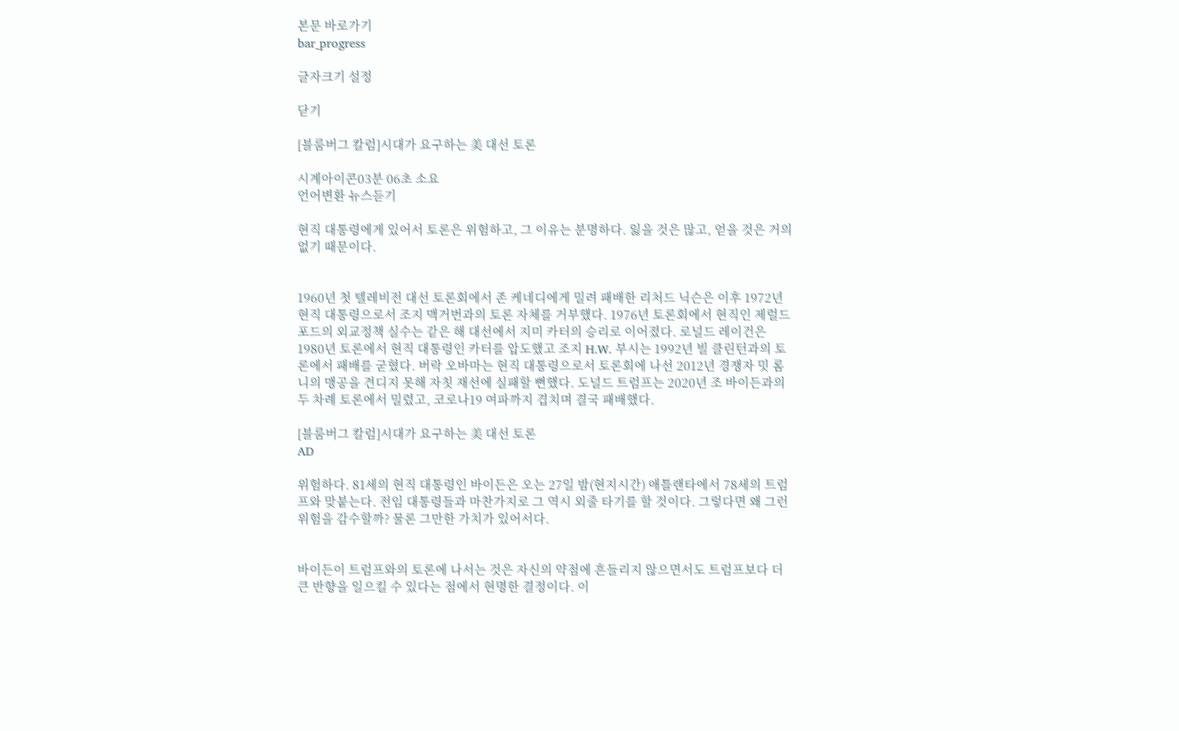본문 바로가기
bar_progress

글자크기 설정

닫기

[블룸버그 칼럼]시대가 요구하는 美 대선 토론

시계아이콘03분 06초 소요
언어변환 뉴스듣기

현직 대통령에게 있어서 토론은 위험하고, 그 이유는 분명하다. 잃을 것은 많고, 얻을 것은 거의 없기 때문이다.


1960년 첫 텔레비전 대선 토론회에서 존 케네디에게 밀려 패배한 리처드 닉슨은 이후 1972년 현직 대통령으로서 조지 맥거번과의 토론 자체를 거부했다. 1976년 토론회에서 현직인 제럴드 포드의 외교정책 실수는 같은 해 대선에서 지미 카터의 승리로 이어졌다. 로널드 레이건은 1980년 토론에서 현직 대통령인 카터를 압도했고 조지 H.W. 부시는 1992년 빌 클린턴과의 토론에서 패배를 굳혔다. 버락 오바마는 현직 대통령으로서 토론회에 나선 2012년 경쟁자 밋 롬니의 맹공을 견디지 못해 자칫 재선에 실패할 뻔했다. 도널드 트럼프는 2020년 조 바이든과의 두 차례 토론에서 밀렸고, 코로나19 여파까지 겹치며 결국 패배했다.

[블룸버그 칼럼]시대가 요구하는 美 대선 토론
AD

위험하다. 81세의 현직 대통령인 바이든은 오는 27일 밤(현지시간) 애틀랜타에서 78세의 트럼프와 맞붙는다. 전임 대통령들과 마찬가지로 그 역시 외줄 타기를 할 것이다. 그렇다면 왜 그런 위험을 감수할까? 물론 그만한 가치가 있어서다.


바이든이 트럼프와의 토론에 나서는 것은 자신의 약점에 흔들리지 않으면서도 트럼프보다 더 큰 반향을 일으킬 수 있다는 점에서 현명한 결정이다. 이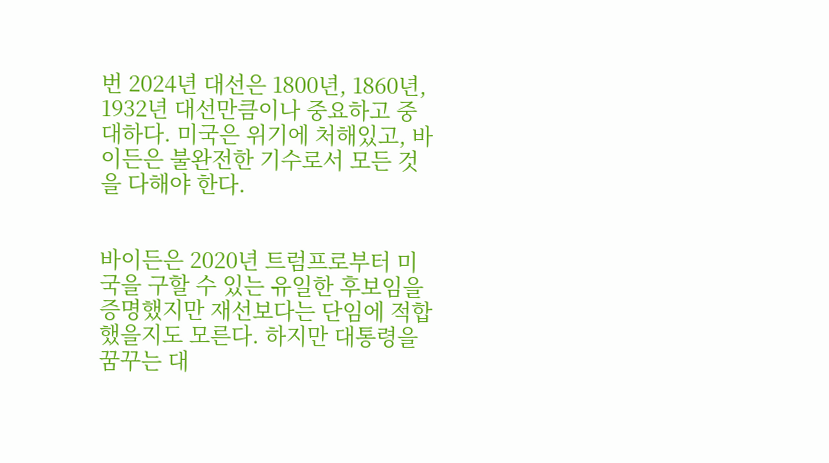번 2024년 대선은 1800년, 1860년, 1932년 대선만큼이나 중요하고 중대하다. 미국은 위기에 처해있고, 바이든은 불완전한 기수로서 모든 것을 다해야 한다.


바이든은 2020년 트럼프로부터 미국을 구할 수 있는 유일한 후보임을 증명했지만 재선보다는 단임에 적합했을지도 모른다. 하지만 대통령을 꿈꾸는 대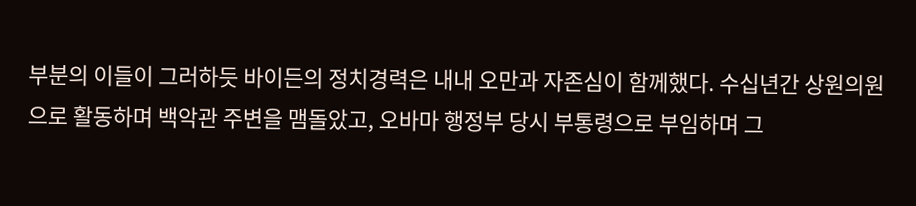부분의 이들이 그러하듯 바이든의 정치경력은 내내 오만과 자존심이 함께했다. 수십년간 상원의원으로 활동하며 백악관 주변을 맴돌았고, 오바마 행정부 당시 부통령으로 부임하며 그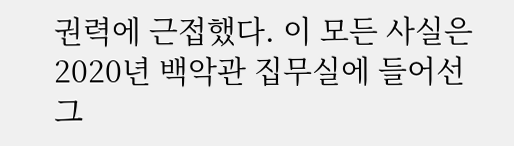권력에 근접했다. 이 모든 사실은 2020년 백악관 집무실에 들어선 그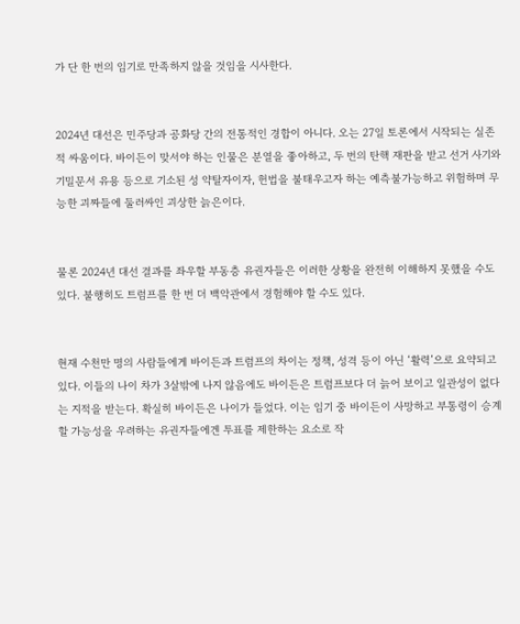가 단 한 번의 임기로 만족하지 않을 것임을 시사한다.


2024년 대선은 민주당과 공화당 간의 전통적인 경합이 아니다. 오는 27일 토론에서 시작되는 실존적 싸움이다. 바이든이 맞서야 하는 인물은 분열을 좋아하고, 두 번의 탄핵 재판을 받고 선거 사기와 기밀문서 유용 등으로 기소된 성 약탈자이자, 헌법을 불태우고자 하는 예측불가능하고 위험하며 무능한 괴짜들에 둘러싸인 괴상한 늙은이다.


물론 2024년 대선 결과를 좌우할 부동층 유권자들은 이러한 상황을 완전히 이해하지 못했을 수도 있다. 불행히도 트럼프를 한 번 더 백악관에서 경험해야 할 수도 있다.


현재 수천만 명의 사람들에게 바이든과 트럼프의 차이는 정책, 성격 등이 아닌 ‘활력’으로 요약되고 있다. 이들의 나이 차가 3살밖에 나지 않음에도 바이든은 트럼프보다 더 늙어 보이고 일관성이 없다는 지적을 받는다. 확실히 바이든은 나이가 들었다. 이는 임기 중 바이든이 사망하고 부통령이 승계할 가능성을 우려하는 유권자들에겐 투표를 제한하는 요소로 작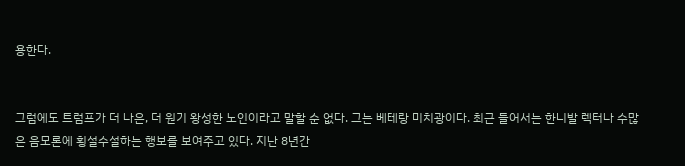용한다.


그럼에도 트럼프가 더 나은, 더 원기 왕성한 노인이라고 말할 순 없다. 그는 베테랑 미치광이다. 최근 들어서는 한니발 렉터나 수많은 음모론에 횡설수설하는 행보를 보여주고 있다. 지난 8년간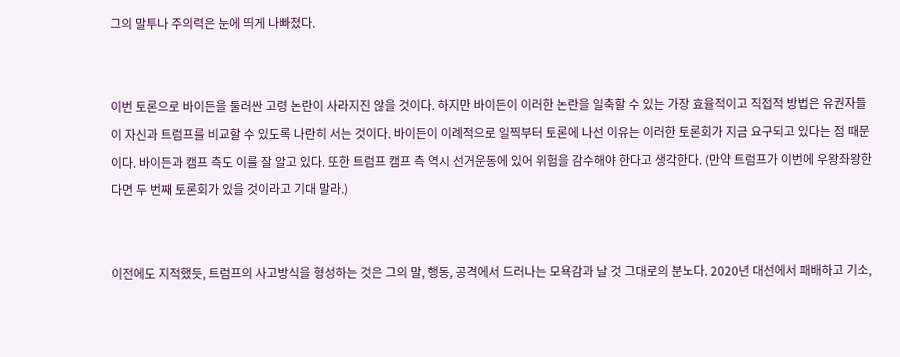그의 말투나 주의력은 눈에 띄게 나빠졌다.


이번 토론으로 바이든을 둘러싼 고령 논란이 사라지진 않을 것이다. 하지만 바이든이 이러한 논란을 일축할 수 있는 가장 효율적이고 직접적 방법은 유권자들이 자신과 트럼프를 비교할 수 있도록 나란히 서는 것이다. 바이든이 이례적으로 일찍부터 토론에 나선 이유는 이러한 토론회가 지금 요구되고 있다는 점 때문이다. 바이든과 캠프 측도 이를 잘 알고 있다. 또한 트럼프 캠프 측 역시 선거운동에 있어 위험을 감수해야 한다고 생각한다. (만약 트럼프가 이번에 우왕좌왕한다면 두 번째 토론회가 있을 것이라고 기대 말라.)


이전에도 지적했듯, 트럼프의 사고방식을 형성하는 것은 그의 말, 행동, 공격에서 드러나는 모욕감과 날 것 그대로의 분노다. 2020년 대선에서 패배하고 기소,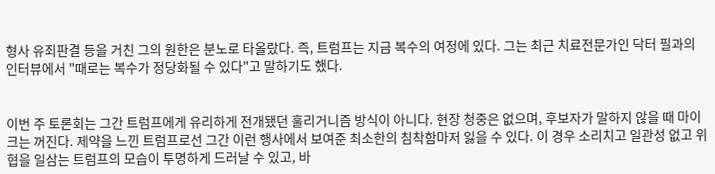형사 유죄판결 등을 거친 그의 원한은 분노로 타올랐다. 즉, 트럼프는 지금 복수의 여정에 있다. 그는 최근 치료전문가인 닥터 필과의 인터뷰에서 "때로는 복수가 정당화될 수 있다"고 말하기도 했다.


이번 주 토론회는 그간 트럼프에게 유리하게 전개됐던 훌리거니즘 방식이 아니다. 현장 청중은 없으며, 후보자가 말하지 않을 때 마이크는 꺼진다. 제약을 느낀 트럼프로선 그간 이런 행사에서 보여준 최소한의 침착함마저 잃을 수 있다. 이 경우 소리치고 일관성 없고 위협을 일삼는 트럼프의 모습이 투명하게 드러날 수 있고, 바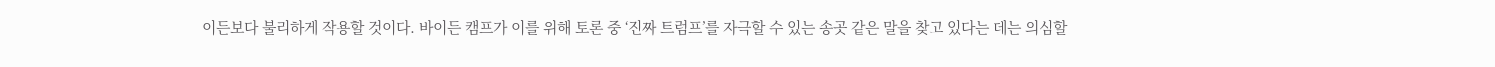이든보다 불리하게 작용할 것이다. 바이든 캠프가 이를 위해 토론 중 ‘진짜 트럼프’를 자극할 수 있는 송곳 같은 말을 찾고 있다는 데는 의심할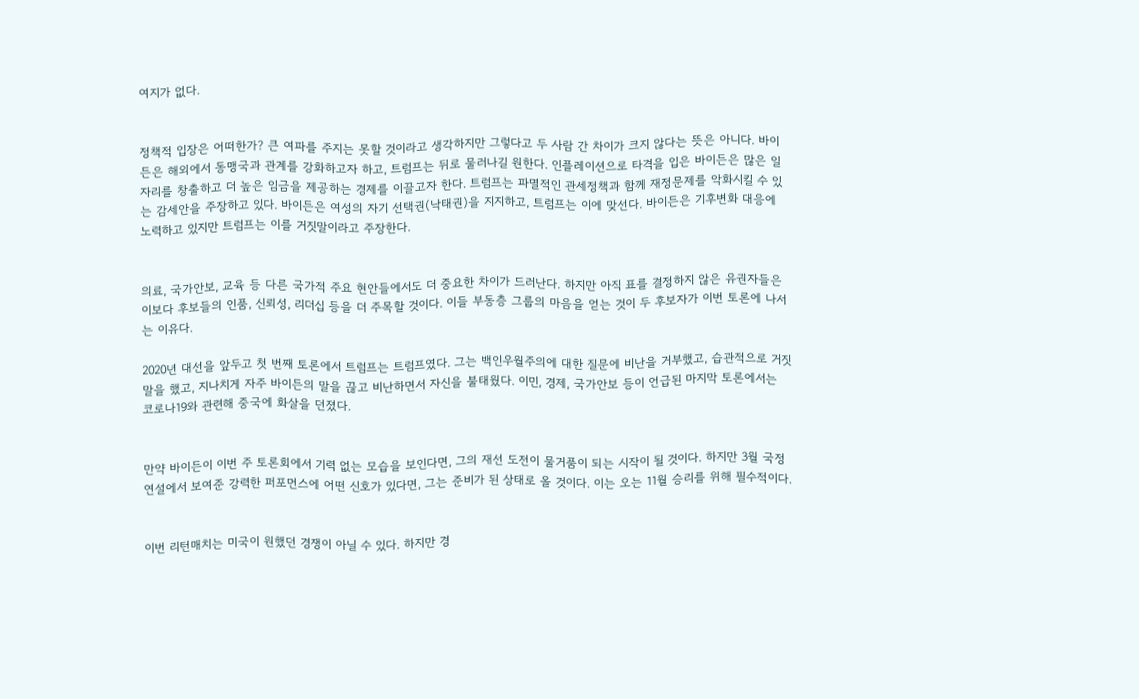여지가 없다.


정책적 입장은 어떠한가? 큰 여파를 주지는 못할 것이라고 생각하지만 그렇다고 두 사람 간 차이가 크지 않다는 뜻은 아니다. 바이든은 해외에서 동맹국과 관계를 강화하고자 하고, 트럼프는 뒤로 물러나길 원한다. 인플레이션으로 타격을 입은 바이든은 많은 일자리를 창출하고 더 높은 임금을 제공하는 경제를 이끌고자 한다. 트럼프는 파멸적인 관세정책과 함께 재정문제를 악화시킬 수 있는 감세안을 주장하고 있다. 바이든은 여성의 자기 선택권(낙태권)을 지지하고, 트럼프는 이에 맞선다. 바이든은 기후변화 대응에 노력하고 있지만 트럼프는 이를 거짓말이라고 주장한다.


의료, 국가안보, 교육 등 다른 국가적 주요 현안들에서도 더 중요한 차이가 드러난다. 하지만 아직 표를 결정하지 않은 유권자들은 이보다 후보들의 인품, 신뢰성, 리더십 등을 더 주목할 것이다. 이들 부동층 그룹의 마음을 얻는 것이 두 후보자가 이번 토론에 나서는 이유다.

2020년 대선을 앞두고 첫 번째 토론에서 트럼프는 트럼프였다. 그는 백인우월주의에 대한 질문에 비난을 거부했고, 습관적으로 거짓말을 했고, 지나치게 자주 바이든의 말을 끊고 비난하면서 자신을 불태웠다. 이민, 경제, 국가안보 등이 언급된 마지막 토론에서는 코로나19와 관련해 중국에 화살을 던졌다.


만약 바이든이 이번 주 토론회에서 기력 없는 모습을 보인다면, 그의 재선 도전이 물거품이 되는 시작이 될 것이다. 하지만 3월 국정연설에서 보여준 강력한 퍼포먼스에 어떤 신호가 있다면, 그는 준비가 된 상태로 올 것이다. 이는 오는 11월 승리를 위해 필수적이다.


이번 리턴매치는 미국이 원했던 경쟁이 아닐 수 있다. 하지만 경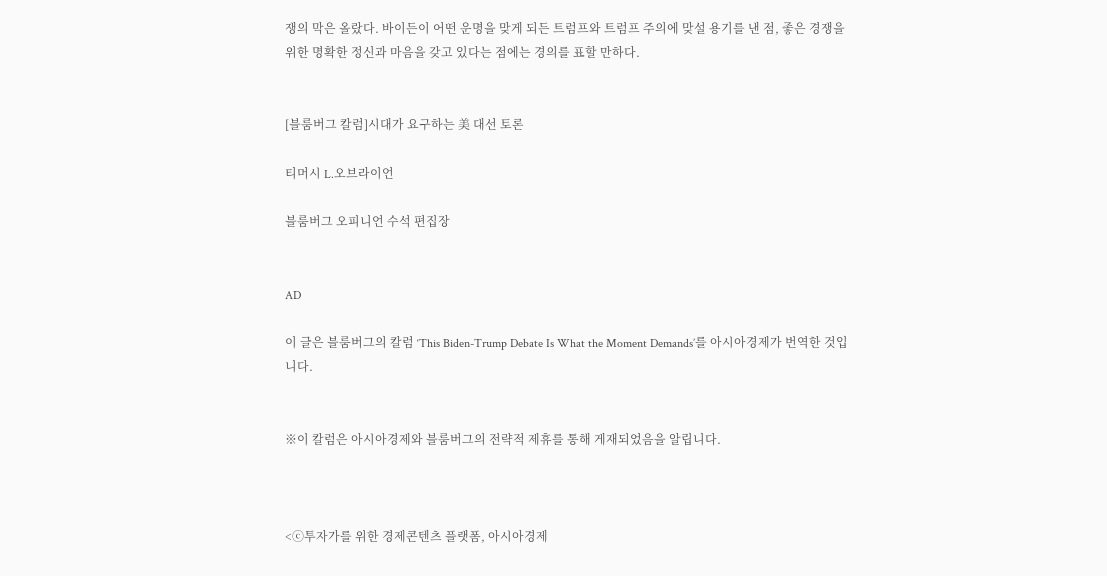쟁의 막은 올랐다. 바이든이 어떤 운명을 맞게 되든 트럼프와 트럼프 주의에 맞설 용기를 낸 점, 좋은 경쟁을 위한 명확한 정신과 마음을 갖고 있다는 점에는 경의를 표할 만하다.


[블룸버그 칼럼]시대가 요구하는 美 대선 토론

티머시 L.오브라이언

블룸버그 오피니언 수석 편집장


AD

이 글은 블룸버그의 칼럼 ‘This Biden-Trump Debate Is What the Moment Demands’를 아시아경제가 번역한 것입니다.


※이 칼럼은 아시아경제와 블룸버그의 전략적 제휴를 통해 게재되었음을 알립니다.



<ⓒ투자가를 위한 경제콘텐츠 플랫폼, 아시아경제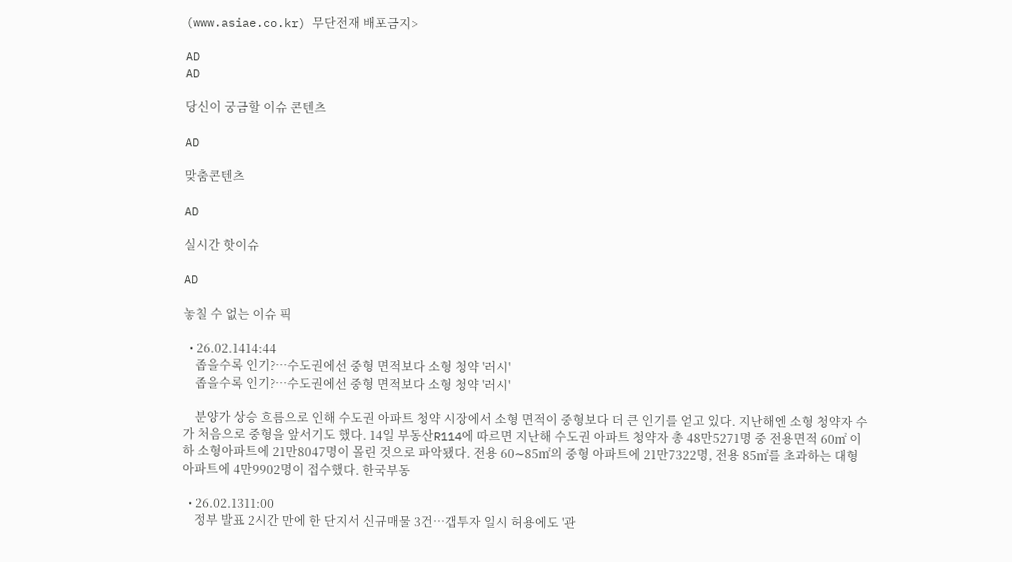(www.asiae.co.kr) 무단전재 배포금지>

AD
AD

당신이 궁금할 이슈 콘텐츠

AD

맞춤콘텐츠

AD

실시간 핫이슈

AD

놓칠 수 없는 이슈 픽

  • 26.02.1414:44
    좁을수록 인기?…수도권에선 중형 면적보다 소형 청약 '러시'
    좁을수록 인기?…수도권에선 중형 면적보다 소형 청약 '러시'

    분양가 상승 흐름으로 인해 수도권 아파트 청약 시장에서 소형 면적이 중형보다 더 큰 인기를 얻고 있다. 지난해엔 소형 청약자 수가 처음으로 중형을 앞서기도 했다. 14일 부동산R114에 따르면 지난해 수도권 아파트 청약자 총 48만5271명 중 전용면적 60㎡ 이하 소형아파트에 21만8047명이 몰린 것으로 파악됐다. 전용 60∼85㎡의 중형 아파트에 21만7322명, 전용 85㎡를 초과하는 대형 아파트에 4만9902명이 접수했다. 한국부동

  • 26.02.1311:00
    정부 발표 2시간 만에 한 단지서 신규매물 3건…갭투자 일시 허용에도 '관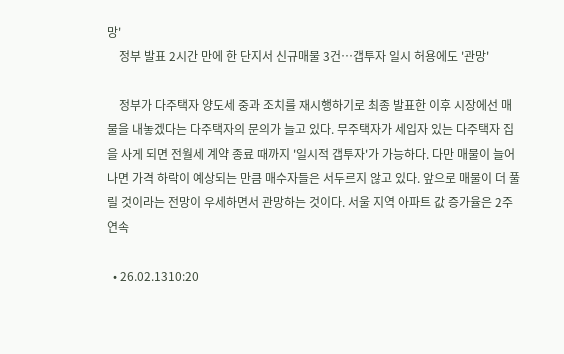망'
    정부 발표 2시간 만에 한 단지서 신규매물 3건…갭투자 일시 허용에도 '관망'

    정부가 다주택자 양도세 중과 조치를 재시행하기로 최종 발표한 이후 시장에선 매물을 내놓겠다는 다주택자의 문의가 늘고 있다. 무주택자가 세입자 있는 다주택자 집을 사게 되면 전월세 계약 종료 때까지 '일시적 갭투자'가 가능하다. 다만 매물이 늘어나면 가격 하락이 예상되는 만큼 매수자들은 서두르지 않고 있다. 앞으로 매물이 더 풀릴 것이라는 전망이 우세하면서 관망하는 것이다. 서울 지역 아파트 값 증가율은 2주 연속

  • 26.02.1310:20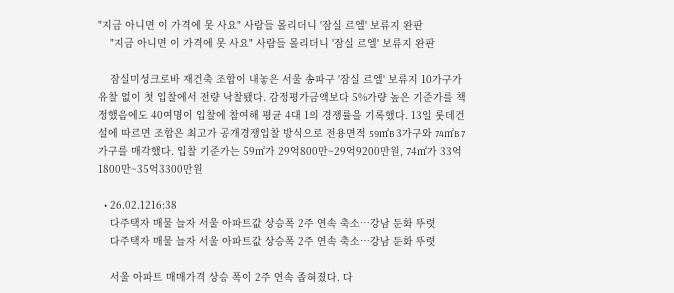"지금 아니면 이 가격에 못 사요" 사람들 몰리더니 '잠실 르엘' 보류지 완판
    "지금 아니면 이 가격에 못 사요" 사람들 몰리더니 '잠실 르엘' 보류지 완판

    잠실미성크로바 재건축 조합이 내놓은 서울 송파구 '잠실 르엘' 보류지 10가구가 유찰 없이 첫 입찰에서 전량 낙찰됐다. 감정평가금액보다 5%가량 높은 기준가를 책정했음에도 40여명이 입찰에 참여해 평균 4대 1의 경쟁률을 기록했다. 13일 롯데건설에 따르면 조합은 최고가 공개경쟁입찰 방식으로 전용면적 59㎡B 3가구와 74㎡B 7가구를 매각했다. 입찰 기준가는 59㎡가 29억800만~29억9200만원, 74㎡가 33억1800만~35억3300만원

  • 26.02.1216:38
    다주택자 매물 늘자 서울 아파트값 상승폭 2주 연속 축소…강남 둔화 뚜렷
    다주택자 매물 늘자 서울 아파트값 상승폭 2주 연속 축소…강남 둔화 뚜렷

    서울 아파트 매매가격 상승 폭이 2주 연속 좁혀졌다. 다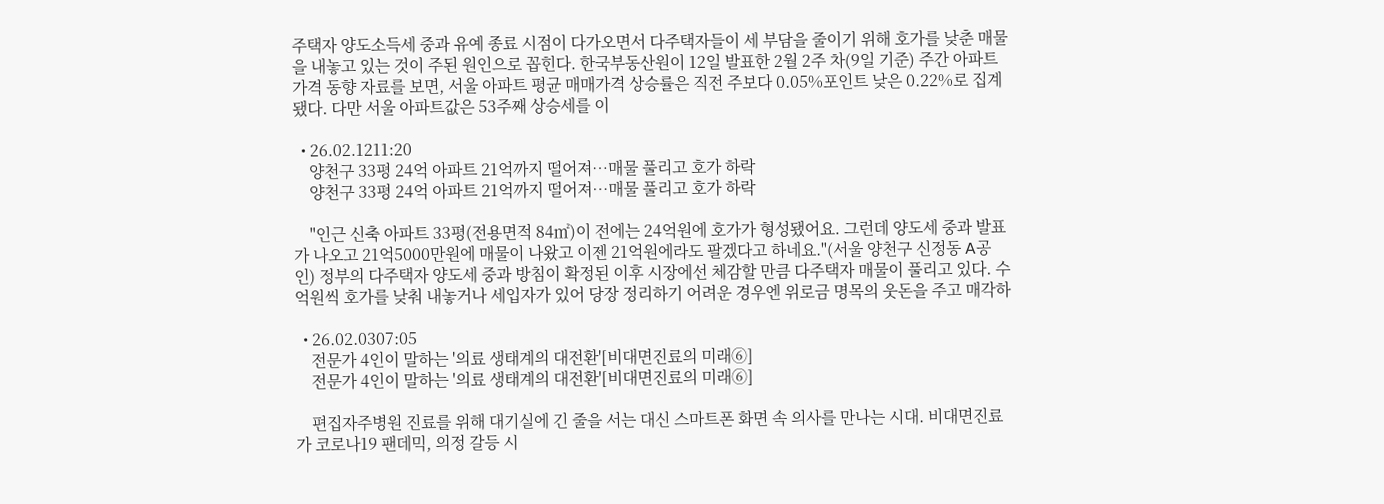주택자 양도소득세 중과 유예 종료 시점이 다가오면서 다주택자들이 세 부담을 줄이기 위해 호가를 낮춘 매물을 내놓고 있는 것이 주된 원인으로 꼽힌다. 한국부동산원이 12일 발표한 2월 2주 차(9일 기준) 주간 아파트 가격 동향 자료를 보면, 서울 아파트 평균 매매가격 상승률은 직전 주보다 0.05%포인트 낮은 0.22%로 집계됐다. 다만 서울 아파트값은 53주째 상승세를 이

  • 26.02.1211:20
    양천구 33평 24억 아파트 21억까지 떨어져…매물 풀리고 호가 하락
    양천구 33평 24억 아파트 21억까지 떨어져…매물 풀리고 호가 하락

    "인근 신축 아파트 33평(전용면적 84㎡)이 전에는 24억원에 호가가 형성됐어요. 그런데 양도세 중과 발표가 나오고 21억5000만원에 매물이 나왔고 이젠 21억원에라도 팔겠다고 하네요."(서울 양천구 신정동 A공인) 정부의 다주택자 양도세 중과 방침이 확정된 이후 시장에선 체감할 만큼 다주택자 매물이 풀리고 있다. 수억원씩 호가를 낮춰 내놓거나 세입자가 있어 당장 정리하기 어려운 경우엔 위로금 명목의 웃돈을 주고 매각하

  • 26.02.0307:05
    전문가 4인이 말하는 '의료 생태계의 대전환'[비대면진료의 미래⑥]
    전문가 4인이 말하는 '의료 생태계의 대전환'[비대면진료의 미래⑥]

    편집자주병원 진료를 위해 대기실에 긴 줄을 서는 대신 스마트폰 화면 속 의사를 만나는 시대. 비대면진료가 코로나19 팬데믹, 의정 갈등 시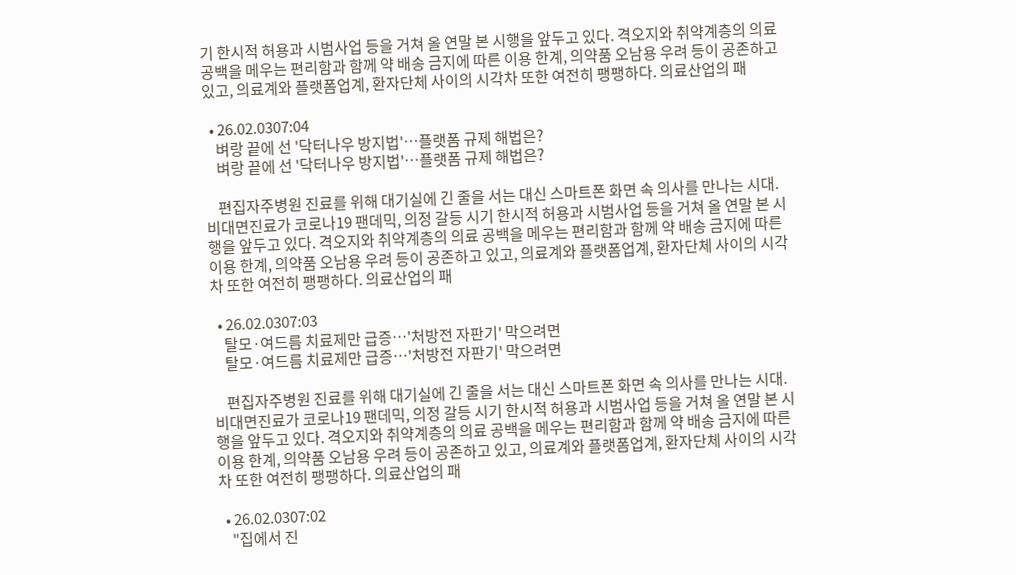기 한시적 허용과 시범사업 등을 거쳐 올 연말 본 시행을 앞두고 있다. 격오지와 취약계층의 의료 공백을 메우는 편리함과 함께 약 배송 금지에 따른 이용 한계, 의약품 오남용 우려 등이 공존하고 있고, 의료계와 플랫폼업계, 환자단체 사이의 시각차 또한 여전히 팽팽하다. 의료산업의 패

  • 26.02.0307:04
    벼랑 끝에 선 '닥터나우 방지법'…플랫폼 규제 해법은?
    벼랑 끝에 선 '닥터나우 방지법'…플랫폼 규제 해법은?

    편집자주병원 진료를 위해 대기실에 긴 줄을 서는 대신 스마트폰 화면 속 의사를 만나는 시대. 비대면진료가 코로나19 팬데믹, 의정 갈등 시기 한시적 허용과 시범사업 등을 거쳐 올 연말 본 시행을 앞두고 있다. 격오지와 취약계층의 의료 공백을 메우는 편리함과 함께 약 배송 금지에 따른 이용 한계, 의약품 오남용 우려 등이 공존하고 있고, 의료계와 플랫폼업계, 환자단체 사이의 시각차 또한 여전히 팽팽하다. 의료산업의 패

  • 26.02.0307:03
    탈모·여드름 치료제만 급증…'처방전 자판기' 막으려면
    탈모·여드름 치료제만 급증…'처방전 자판기' 막으려면

    편집자주병원 진료를 위해 대기실에 긴 줄을 서는 대신 스마트폰 화면 속 의사를 만나는 시대. 비대면진료가 코로나19 팬데믹, 의정 갈등 시기 한시적 허용과 시범사업 등을 거쳐 올 연말 본 시행을 앞두고 있다. 격오지와 취약계층의 의료 공백을 메우는 편리함과 함께 약 배송 금지에 따른 이용 한계, 의약품 오남용 우려 등이 공존하고 있고, 의료계와 플랫폼업계, 환자단체 사이의 시각차 또한 여전히 팽팽하다. 의료산업의 패

  • 26.02.0307:02
    "집에서 진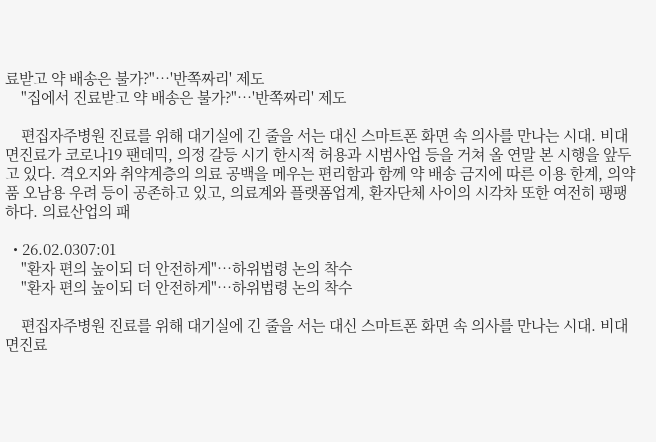료받고 약 배송은 불가?"…'반쪽짜리' 제도
    "집에서 진료받고 약 배송은 불가?"…'반쪽짜리' 제도

    편집자주병원 진료를 위해 대기실에 긴 줄을 서는 대신 스마트폰 화면 속 의사를 만나는 시대. 비대면진료가 코로나19 팬데믹, 의정 갈등 시기 한시적 허용과 시범사업 등을 거쳐 올 연말 본 시행을 앞두고 있다. 격오지와 취약계층의 의료 공백을 메우는 편리함과 함께 약 배송 금지에 따른 이용 한계, 의약품 오남용 우려 등이 공존하고 있고, 의료계와 플랫폼업계, 환자단체 사이의 시각차 또한 여전히 팽팽하다. 의료산업의 패

  • 26.02.0307:01
    "환자 편의 높이되 더 안전하게"…하위법령 논의 착수
    "환자 편의 높이되 더 안전하게"…하위법령 논의 착수

    편집자주병원 진료를 위해 대기실에 긴 줄을 서는 대신 스마트폰 화면 속 의사를 만나는 시대. 비대면진료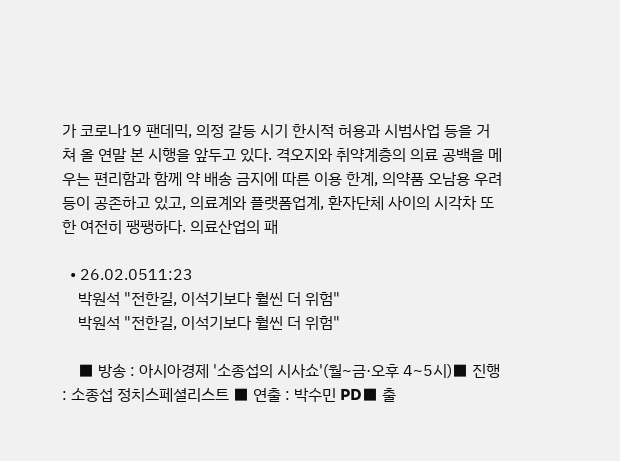가 코로나19 팬데믹, 의정 갈등 시기 한시적 허용과 시범사업 등을 거쳐 올 연말 본 시행을 앞두고 있다. 격오지와 취약계층의 의료 공백을 메우는 편리함과 함께 약 배송 금지에 따른 이용 한계, 의약품 오남용 우려 등이 공존하고 있고, 의료계와 플랫폼업계, 환자단체 사이의 시각차 또한 여전히 팽팽하다. 의료산업의 패

  • 26.02.0511:23
    박원석 "전한길, 이석기보다 훨씬 더 위험"
    박원석 "전한길, 이석기보다 훨씬 더 위험"

    ■ 방송 : 아시아경제 '소종섭의 시사쇼'(월~금·오후 4~5시)■ 진행 : 소종섭 정치스페셜리스트 ■ 연출 : 박수민 PD■ 출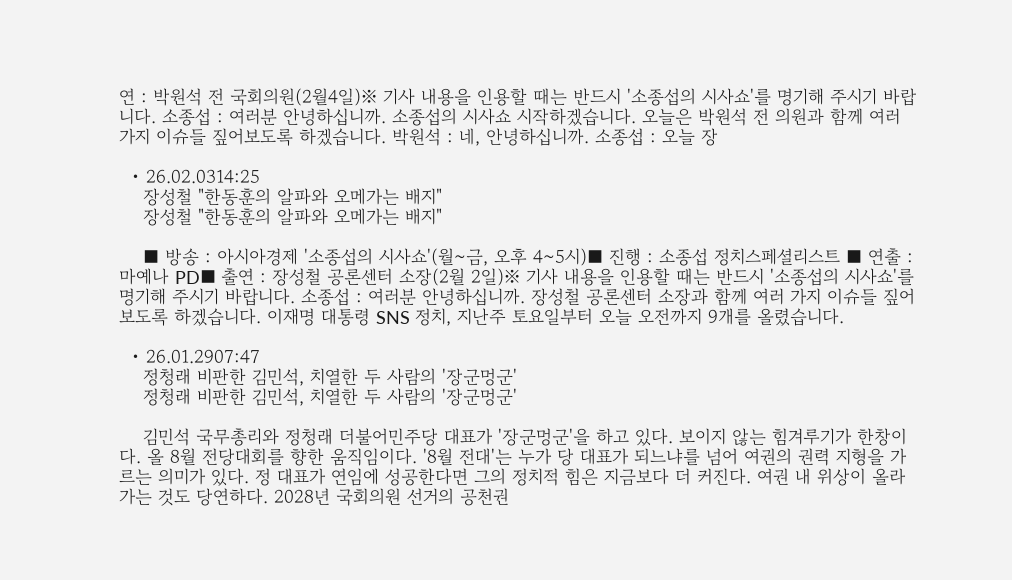연 : 박원석 전 국회의원(2월4일)※ 기사 내용을 인용할 때는 반드시 '소종섭의 시사쇼'를 명기해 주시기 바랍니다. 소종섭 : 여러분 안녕하십니까. 소종섭의 시사쇼 시작하겠습니다. 오늘은 박원석 전 의원과 함께 여러 가지 이슈들 짚어보도록 하겠습니다. 박원석 : 네, 안녕하십니까. 소종섭 : 오늘 장

  • 26.02.0314:25
    장성철 "한동훈의 알파와 오메가는 배지"
    장성철 "한동훈의 알파와 오메가는 배지"

    ■ 방송 : 아시아경제 '소종섭의 시사쇼'(월~금, 오후 4~5시)■ 진행 : 소종섭 정치스페셜리스트 ■ 연출 : 마예나 PD■ 출연 : 장성철 공론센터 소장(2월 2일)※ 기사 내용을 인용할 때는 반드시 '소종섭의 시사쇼'를 명기해 주시기 바랍니다. 소종섭 : 여러분 안녕하십니까. 장성철 공론센터 소장과 함께 여러 가지 이슈들 짚어보도록 하겠습니다. 이재명 대통령 SNS 정치, 지난주 토요일부터 오늘 오전까지 9개를 올렸습니다.

  • 26.01.2907:47
    정청래 비판한 김민석, 치열한 두 사람의 '장군멍군'
    정청래 비판한 김민석, 치열한 두 사람의 '장군멍군'

    김민석 국무총리와 정청래 더불어민주당 대표가 '장군멍군'을 하고 있다. 보이지 않는 힘겨루기가 한창이다. 올 8월 전당대회를 향한 움직임이다. '8월 전대'는 누가 당 대표가 되느냐를 넘어 여권의 권력 지형을 가르는 의미가 있다. 정 대표가 연임에 성공한다면 그의 정치적 힘은 지금보다 더 커진다. 여권 내 위상이 올라가는 것도 당연하다. 2028년 국회의원 선거의 공천권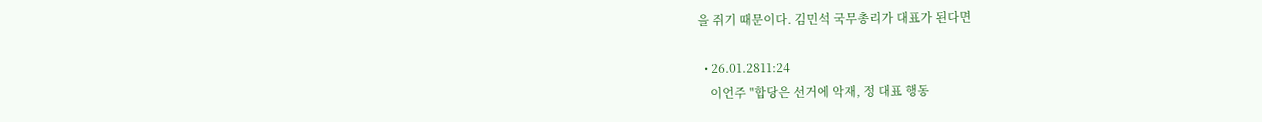을 쥐기 때문이다. 김민석 국무총리가 대표가 된다면

  • 26.01.2811:24
    이언주 "합당은 선거에 악재, 정 대표 행동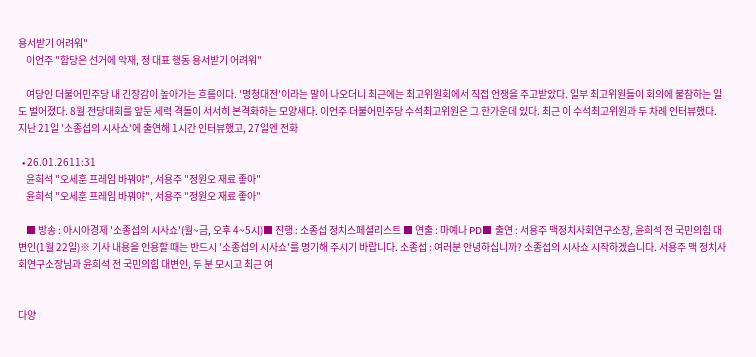용서받기 어려워"
    이언주 "합당은 선거에 악재, 정 대표 행동 용서받기 어려워"

    여당인 더불어민주당 내 긴장감이 높아가는 흐름이다. '명청대전'이라는 말이 나오더니 최근에는 최고위원회에서 직접 언쟁을 주고받았다. 일부 최고위원들이 회의에 불참하는 일도 벌어졌다. 8월 전당대회를 앞둔 세력 격돌이 서서히 본격화하는 모양새다. 이언주 더불어민주당 수석최고위원은 그 한가운데 있다. 최근 이 수석최고위원과 두 차례 인터뷰했다. 지난 21일 '소종섭의 시사쇼'에 출연해 1시간 인터뷰했고, 27일엔 전화

  • 26.01.2611:31
    윤희석 "오세훈 프레임 바꿔야", 서용주 "정원오 재료 좋아"
    윤희석 "오세훈 프레임 바꿔야", 서용주 "정원오 재료 좋아"

    ■ 방송 : 아시아경제 '소종섭의 시사쇼'(월~금, 오후 4~5시)■ 진행 : 소종섭 정치스페셜리스트 ■ 연출 : 마예나 PD■ 출연 : 서용주 맥정치사회연구소장, 윤희석 전 국민의힘 대변인(1월 22일)※ 기사 내용을 인용할 때는 반드시 '소종섭의 시사쇼'를 명기해 주시기 바랍니다. 소종섭 : 여러분 안녕하십니까? 소종섭의 시사쇼 시작하겠습니다. 서용주 맥 정치사회연구소장님과 윤희석 전 국민의힘 대변인, 두 분 모시고 최근 여


다양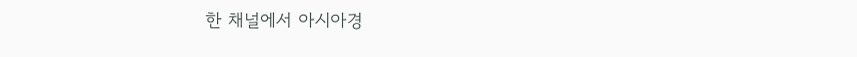한 채널에서 아시아경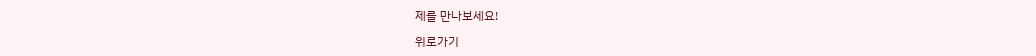제를 만나보세요!

위로가기